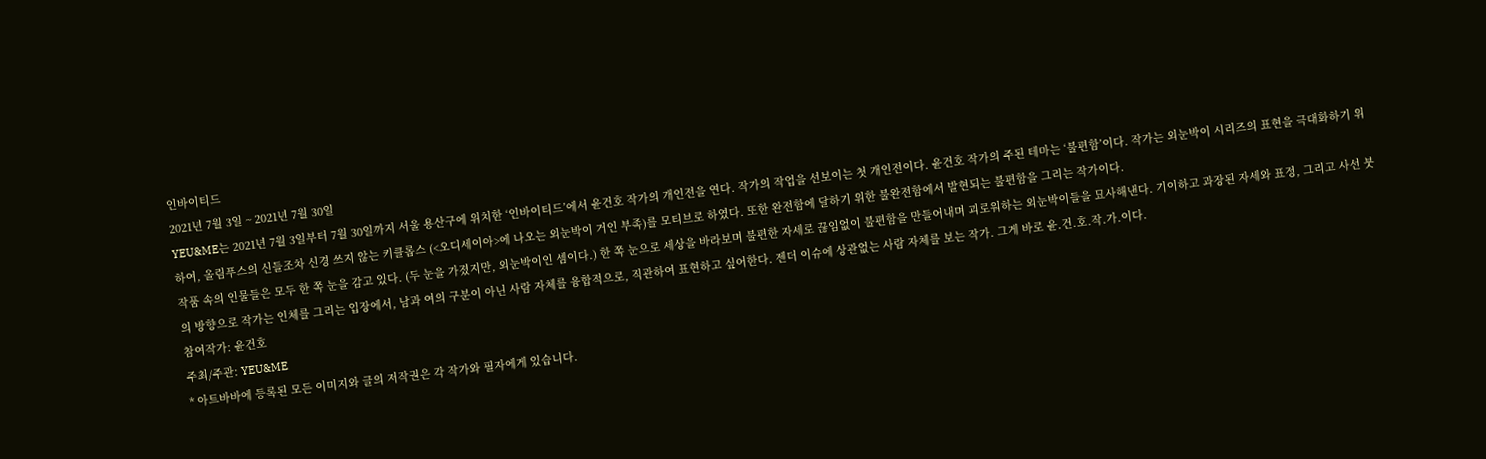인바이티드
2021년 7월 3일 ~ 2021년 7월 30일
YEU&ME는 2021년 7월 3일부터 7월 30일까지 서울 용산구에 위치한 ‘인바이티드’에서 윤건호 작가의 개인전을 연다. 작가의 작업을 선보이는 첫 개인전이다. 윤건호 작가의 주된 테마는 ‘불편함’이다. 작가는 외눈박이 시리즈의 표현을 극대화하기 위하여, 올림푸스의 신들조차 신경 쓰지 않는 키클롭스 (<오디세이아>에 나오는 외눈박이 거인 부족)를 모티브로 하였다. 또한 완전함에 달하기 위한 불완전함에서 발현되는 불편함을 그리는 작가이다.
작품 속의 인물들은 모두 한 쪽 눈을 감고 있다. (두 눈을 가졌지만, 외눈박이인 셈이다.) 한 쪽 눈으로 세상을 바라보며 불편한 자세로 끊임없이 불편함을 만들어내며 괴로워하는 외눈박이들을 묘사해낸다. 기이하고 과장된 자세와 표정, 그리고 사선 붓의 방향으로 작가는 인체를 그리는 입장에서, 남과 여의 구분이 아닌 사람 자체를 융합적으로, 직관하여 표현하고 싶어한다. 젠더 이슈에 상관없는 사람 자체를 보는 작가. 그게 바로 윤.건.호.작.가.이다.
참여작가: 윤건호
주최/주관: YEU&ME
* 아트바바에 등록된 모든 이미지와 글의 저작권은 각 작가와 필자에게 있습니다.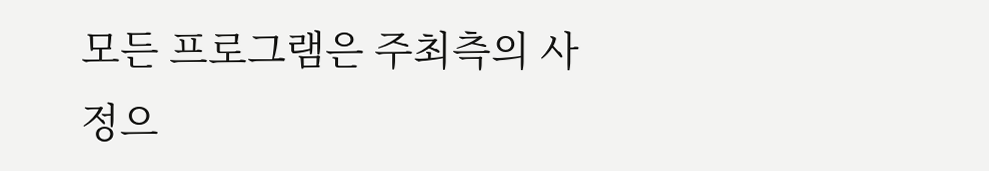모든 프로그램은 주최측의 사정으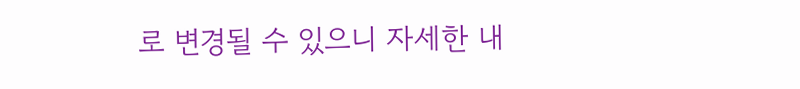로 변경될 수 있으니 자세한 내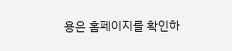용은 홈페이지를 확인하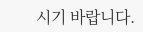시기 바랍니다.